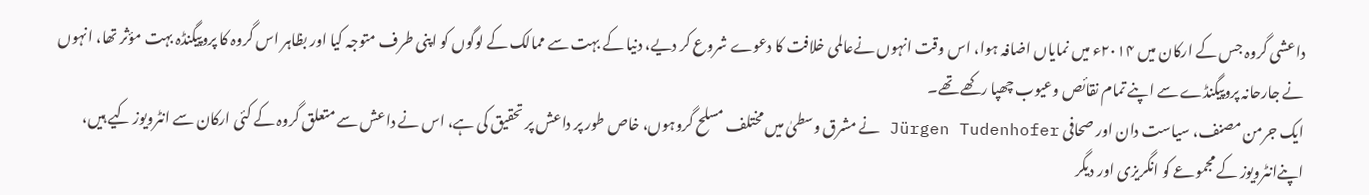داعشی گروہ جس کے ارکان میں ۲۰۱۴ء میں نمایاں اضافہ ہوا، اس وقت انہوں نےعالمی خلافت کا دعوے شروع کر دیے، دنیا کے بہت سے ممالک کے لوگوں کو اپنی طرف متوجہ کیا اور بظاہر اس گروہ کا پروپیگنڈہ بہت مؤثر تھا، انہوں نے جارحانہ پروپیگنڈے سے اپنے تمام نقائص وعیوب چھپا رکھے تھے۔
ایک جرمن مصنف، سیاست دان اور صحافی Jürgen Tudenhofer نے مشرق وسطیٰ میں مختلف مسلح گروہوں، خاص طور پر داعش پر تحقیق کی ہے، اس نے داعش سے متعلق گروہ کے کئی ارکان سے انٹرویوز کیے ہیں، اپنےانٹرویوز کے مجموعے کو انگریزی اور دیگر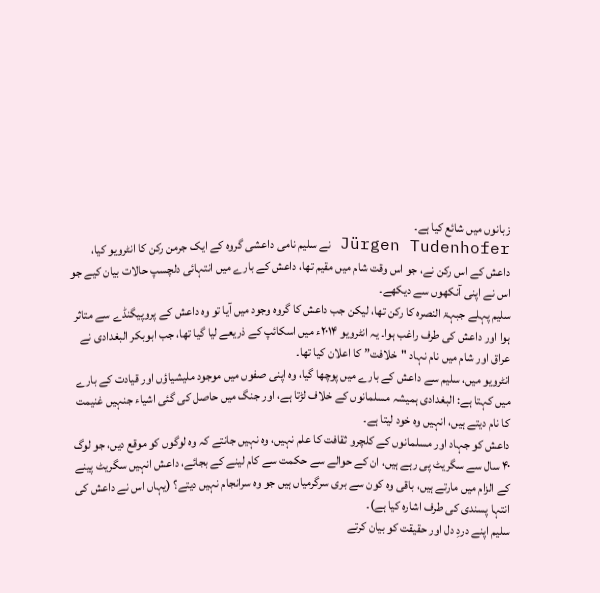زبانوں میں شائع کیا ہے۔
Jürgen Tudenhofer نے سلیم نامی داعشی گروہ کے ایک جرمن رکن کا انٹرویو کیا، داعش کے اس رکن نے، جو اس وقت شام میں مقیم تھا، داعش کے بارے میں انتہائی دلچسپ حالات بیان کیے جو اس نے اپنی آنکھوں سے دیکھے۔
سلیم پہلے جبہۃ النصرہ کا رکن تھا، لیکن جب داعش کا گروہ وجود میں آیا تو وہ داعش کے پروپیگنڈے سے متاثر ہوا اور داعش کی طرف راغب ہوا۔ یہ انٹرویو ۲۰۱۴ء میں اسکائپ کے ذریعے لیا گیا تھا، جب ابوبکر البغدادی نے عراق اور شام میں نام نہاد "خلافت” کا اعلان کیا تھا۔
انٹرویو میں، سلیم سے داعش کے بارے میں پوچھا گیا، وہ اپنی صفوں میں موجود ملیشیاؤں اور قیادت کے بارے میں کہتا ہے: البغدادی ہمیشہ مسلمانوں کے خلاف لڑتا ہے، اور جنگ میں حاصل کی گئی اشیاء جنہیں غنیمت کا نام دیتے ہیں، انہیں وہ خود لیتا ہے۔
داعش کو جہاد اور مسلمانوں کے کلچرو ثقافت کا علم نہیں، وہ نہیں جانتے کہ وہ لوگوں کو موقع دیں، جو لوگ ۴۰ سال سے سگریٹ پی رہے ہیں، ان کے حوالے سے حکمت سے کام لینے کے بجائے، داعش انہیں سگریٹ پینے کے الزام میں مارتے ہیں، باقی وہ کون سے بری سرگرمیاں ہیں جو وہ سرانجام نہیں دیتے؟ (یہاں اس نے داعش کی انتہا پسندی کی طرف اشارہ کیا ہے)۔
سلیم اپنے دردِ دل اور حقیقت کو بیان کرتے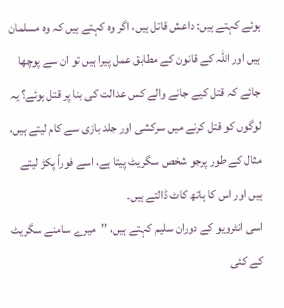ہوئے کہتے ہیں: داعش قاتل ہیں، اگر وہ کہتے ہیں کہ وہ مسلمان ہیں اور اللہ کے قانون کے مطابق عمل پیرا ہیں تو ان سے پوچھا جائے کہ قتل کیے جانے والے کس عدالت کی بنا پر قتل ہوئے؟ یہ لوگوں کو قتل کرنے میں سرکشی اور جلد بازی سے کام لیتے ہیں، مثال کے طور پرجو شخص سگریٹ پیتا ہے، اسے فوراً پکڑ لیتے ہیں اور اس کا ہاتھ کاٹ ڈالتے ہیں۔
اسی انٹرویو کے دوران سلیم کہتے ہیں، ’’میرے سامنے سگریٹ کے کئی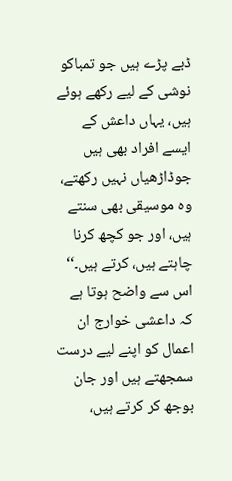ڈبے پڑے ہیں جو تمباکو نوشی کے لیے رکھے ہوئے ہیں، یہاں داعش کے ایسے افراد بھی ہیں جوڈاڑھیاں نہیں رکھتے، وہ موسیقی بھی سنتے ہیں، اور جو کچھ کرنا چاہتے ہیں، کرتے ہیں۔‘‘
اس سے واضح ہوتا ہے کہ داعشی خوارج ان اعمال کو اپنے لیے درست سمجھتے ہیں اور جان بوجھ کر کرتے ہیں،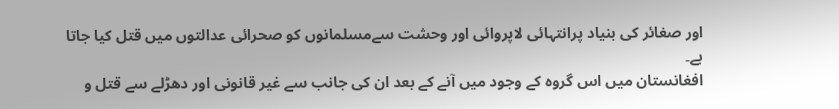اور صغائر کی بنیاد پرانتہائی لاپروائی اور وحشت سےمسلمانوں کو صحرائی عدالتوں میں قتل کیا جاتا ہے۔
افغانستان میں اس گروہ کے وجود میں آنے کے بعد ان کی جانب سے غیر قانونی اور دھڑلے سے قتل و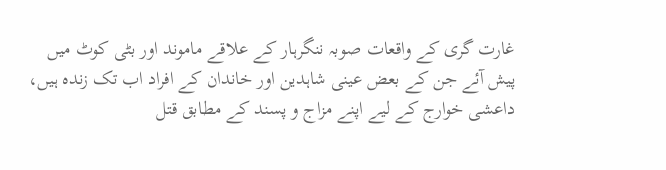غارت گری کے واقعات صوبہ ننگرہار کے علاقے ماموند اور بٹی کوٹ میں پیش آئے جن کے بعض عینی شاہدین اور خاندان کے افراد اب تک زندہ ہیں، داعشی خوارج کے لیے اپنے مزاج و پسند کے مطابق قتل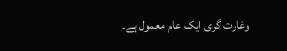وغارت گری ایک عام معمول ہے۔